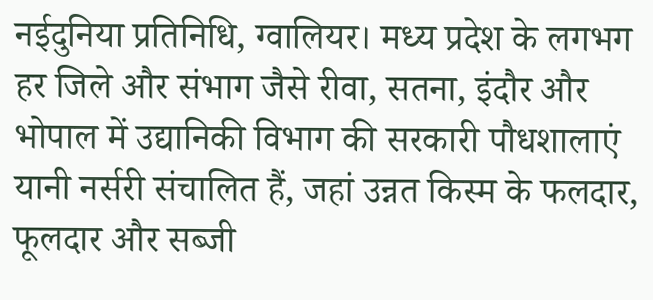नईदुनिया प्रतिनिधि, ग्वालियर। मध्य प्रदेश के लगभग हर जिले और संभाग जैसे रीवा, सतना, इंदौर और भोपाल में उद्यानिकी विभाग की सरकारी पौधशालाएं यानी नर्सरी संचालित हैं, जहां उन्नत किस्म के फलदार, फूलदार और सब्जी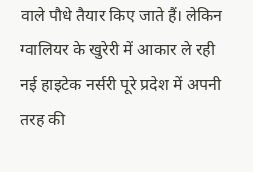वाले पौधे तैयार किए जाते हैं। लेकिन ग्वालियर के खुरेरी में आकार ले रही नई हाइटेक नर्सरी पूरे प्रदेश में अपनी तरह की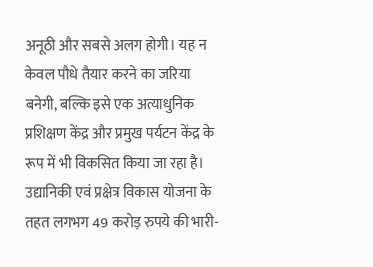अनूठी और सबसे अलग होगी। यह न केवल पौधे तैयार करने का जरिया बनेगी, बल्कि इसे एक अत्याधुनिक प्रशिक्षण केंद्र और प्रमुख पर्यटन केंद्र के रूप में भी विकसित किया जा रहा है।
उद्यानिकी एवं प्रक्षेत्र विकास योजना के तहत लगभग 49 करोड़ रुपये की भारी-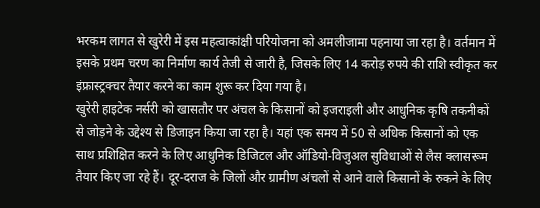भरकम लागत से खुरेरी में इस महत्वाकांक्षी परियोजना को अमलीजामा पहनाया जा रहा है। वर्तमान में इसके प्रथम चरण का निर्माण कार्य तेजी से जारी है, जिसके लिए 14 करोड़ रुपये की राशि स्वीकृत कर इंफ्रास्ट्रक्चर तैयार करने का काम शुरू कर दिया गया है।
खुरेरी हाइटेक नर्सरी को खासतौर पर अंचल के किसानों को इजराइली और आधुनिक कृषि तकनीकों से जोड़ने के उद्देश्य से डिजाइन किया जा रहा है। यहां एक समय में 50 से अधिक किसानों को एक साथ प्रशिक्षित करने के लिए आधुनिक डिजिटल और ऑडियो-विजुअल सुविधाओं से लैस क्लासरूम तैयार किए जा रहे हैं। दूर-दराज के जिलों और ग्रामीण अंचलों से आने वाले किसानों के रुकने के लिए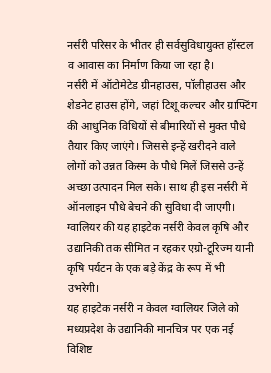नर्सरी परिसर के भीतर ही सर्वसुविधायुक्त हॉस्टल व आवास का निर्माण किया जा रहा है।
नर्सरी में ऑटोमेटेड ग्रीनहाउस, पॉलीहाउस और शेडनेट हाउस होंगे, जहां टिशू कल्चर और ग्राफ्टिंग की आधुनिक विधियों से बीमारियों से मुक्त पौधे तैयार किए जाएंगे। जिससे इन्हें खरीदने वाले लोगों को उन्नत किस्म के पौधे मिलें जिससे उन्हें अच्छा उत्पादन मिल सके। साथ ही इस नर्सरी में ऑनलाइन पौधे बेचने की सुविधा दी जाएगी।
ग्वालियर की यह हाइटेक नर्सरी केवल कृषि और उद्यानिकी तक सीमित न रहकर एग्रो-टूरिज्म यानी कृषि पर्यटन के एक बड़े केंद्र के रूप में भी उभरेगी।
यह हाइटेक नर्सरी न केवल ग्वालियर जिले को मध्यप्रदेश के उद्यानिकी मानचित्र पर एक नई विशिष्ट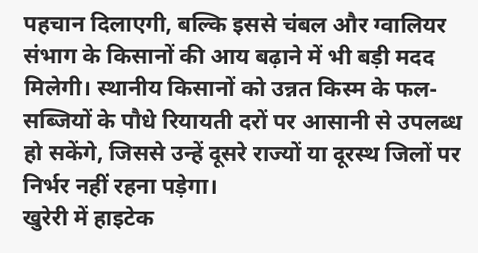पहचान दिलाएगी, बल्कि इससे चंबल और ग्वालियर संभाग के किसानों की आय बढ़ाने में भी बड़ी मदद मिलेगी। स्थानीय किसानों को उन्नत किस्म के फल-सब्जियों के पौधे रियायती दरों पर आसानी से उपलब्ध हो सकेंगे, जिससे उन्हें दूसरे राज्यों या दूरस्थ जिलों पर निर्भर नहीं रहना पड़ेगा।
खुरेरी में हाइटेक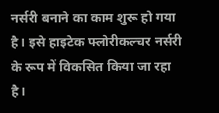नर्सरी बनाने का काम शुरू हो गया है। इसे हाइटेक फ्लोरीकल्चर नर्सरी के रूप में विकसित किया जा रहा है।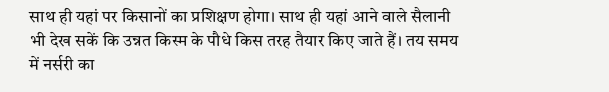साथ ही यहां पर किसानों का प्रशिक्षण होगा। साथ ही यहां आने वाले सैलानी भी देख सकें कि उन्नत किस्म के पौधे किस तरह तैयार किए जाते हैं। तय समय में नर्सरी का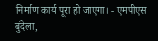निर्माण कार्य पूरा हो जाएगा। - एमपीएस बुंदेला,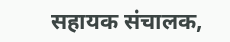सहायक संचालक,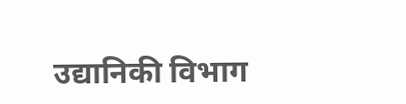उद्यानिकी विभाग